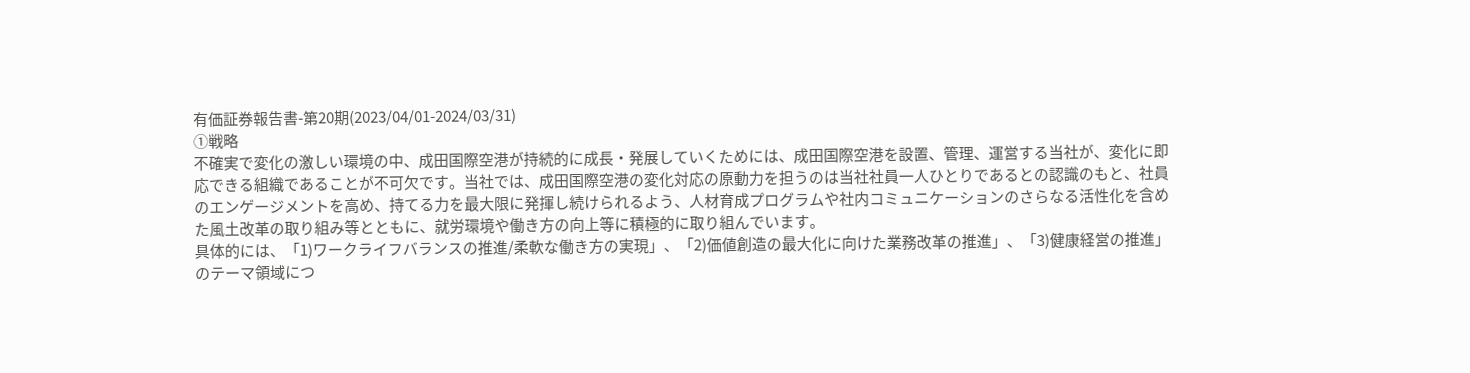有価証券報告書-第20期(2023/04/01-2024/03/31)
①戦略
不確実で変化の激しい環境の中、成田国際空港が持続的に成長・発展していくためには、成田国際空港を設置、管理、運営する当社が、変化に即応できる組織であることが不可欠です。当社では、成田国際空港の変化対応の原動力を担うのは当社社員一人ひとりであるとの認識のもと、社員のエンゲージメントを高め、持てる力を最大限に発揮し続けられるよう、人材育成プログラムや社内コミュニケーションのさらなる活性化を含めた風土改革の取り組み等とともに、就労環境や働き方の向上等に積極的に取り組んでいます。
具体的には、「1)ワークライフバランスの推進/柔軟な働き方の実現」、「2)価値創造の最大化に向けた業務改革の推進」、「3)健康経営の推進」のテーマ領域につ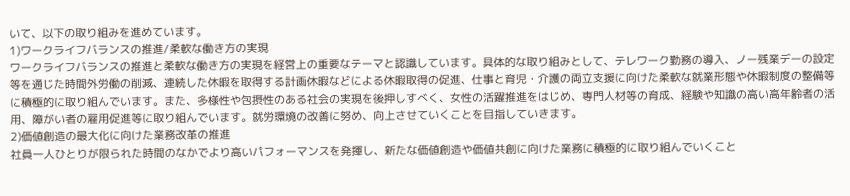いて、以下の取り組みを進めています。
1)ワークライフバランスの推進/柔軟な働き方の実現
ワークライフバランスの推進と柔軟な働き方の実現を経営上の重要なテーマと認識しています。具体的な取り組みとして、テレワーク勤務の導入、ノー残業デーの設定等を通じた時間外労働の削減、連続した休暇を取得する計画休暇などによる休暇取得の促進、仕事と育児・介護の両立支援に向けた柔軟な就業形態や休暇制度の整備等に積極的に取り組んでいます。また、多様性や包摂性のある社会の実現を後押しすべく、女性の活躍推進をはじめ、専門人材等の育成、経験や知識の高い高年齢者の活用、障がい者の雇用促進等に取り組んでいます。就労環境の改善に努め、向上させていくことを目指していきます。
2)価値創造の最大化に向けた業務改革の推進
社員一人ひとりが限られた時間のなかでより高いパフォーマンスを発揮し、新たな価値創造や価値共創に向けた業務に積極的に取り組んでいくこと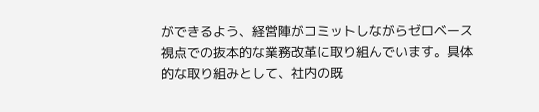ができるよう、経営陣がコミットしながらゼロベース視点での抜本的な業務改革に取り組んでいます。具体的な取り組みとして、社内の既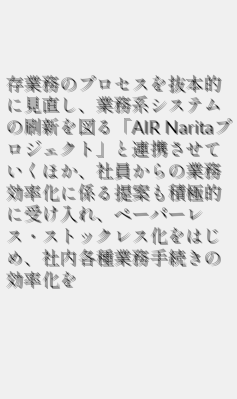存業務のプロセスを抜本的に見直し、業務系システムの刷新を図る「AIR Naritaプロジェクト」と連携させていくほか、社員からの業務効率化に係る提案も積極的に受け入れ、ペーパーレス・ストックレス化をはじめ、社内各種業務手続きの効率化を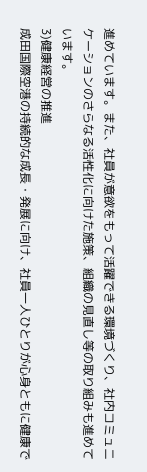進めています。また、社員が意欲をもって活躍できる環境づくり、社内コミュニケーションのさらなる活性化に向けた施策、組織の見直し等の取り組みも進めています。
3)健康経営の推進
成田国際空港の持続的な成長・発展に向け、社員一人ひとりが心身ともに健康で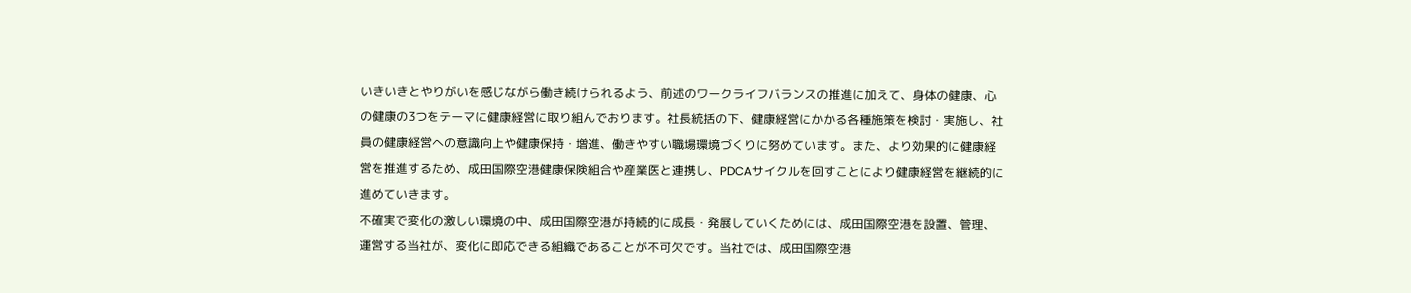いきいきとやりがいを感じながら働き続けられるよう、前述のワークライフバランスの推進に加えて、身体の健康、心の健康の3つをテーマに健康経営に取り組んでおります。社長統括の下、健康経営にかかる各種施策を検討・実施し、社員の健康経営への意識向上や健康保持・増進、働きやすい職場環境づくりに努めています。また、より効果的に健康経営を推進するため、成田国際空港健康保険組合や産業医と連携し、PDCAサイクルを回すことにより健康経営を継続的に進めていきます。
不確実で変化の激しい環境の中、成田国際空港が持続的に成長・発展していくためには、成田国際空港を設置、管理、運営する当社が、変化に即応できる組織であることが不可欠です。当社では、成田国際空港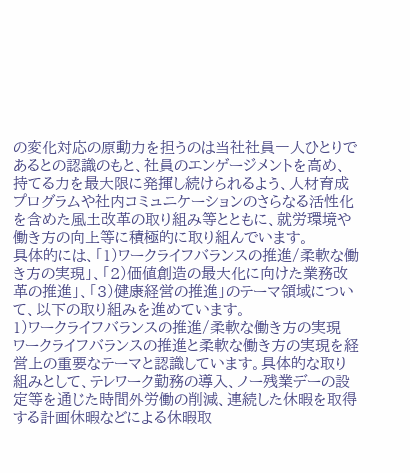の変化対応の原動力を担うのは当社社員一人ひとりであるとの認識のもと、社員のエンゲージメントを高め、持てる力を最大限に発揮し続けられるよう、人材育成プログラムや社内コミュニケーションのさらなる活性化を含めた風土改革の取り組み等とともに、就労環境や働き方の向上等に積極的に取り組んでいます。
具体的には、「1)ワークライフバランスの推進/柔軟な働き方の実現」、「2)価値創造の最大化に向けた業務改革の推進」、「3)健康経営の推進」のテーマ領域について、以下の取り組みを進めています。
1)ワークライフバランスの推進/柔軟な働き方の実現
ワークライフバランスの推進と柔軟な働き方の実現を経営上の重要なテーマと認識しています。具体的な取り組みとして、テレワーク勤務の導入、ノー残業デーの設定等を通じた時間外労働の削減、連続した休暇を取得する計画休暇などによる休暇取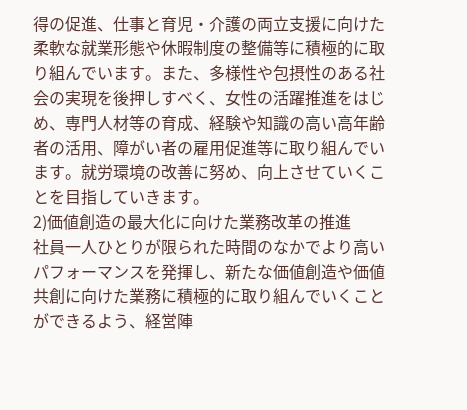得の促進、仕事と育児・介護の両立支援に向けた柔軟な就業形態や休暇制度の整備等に積極的に取り組んでいます。また、多様性や包摂性のある社会の実現を後押しすべく、女性の活躍推進をはじめ、専門人材等の育成、経験や知識の高い高年齢者の活用、障がい者の雇用促進等に取り組んでいます。就労環境の改善に努め、向上させていくことを目指していきます。
2)価値創造の最大化に向けた業務改革の推進
社員一人ひとりが限られた時間のなかでより高いパフォーマンスを発揮し、新たな価値創造や価値共創に向けた業務に積極的に取り組んでいくことができるよう、経営陣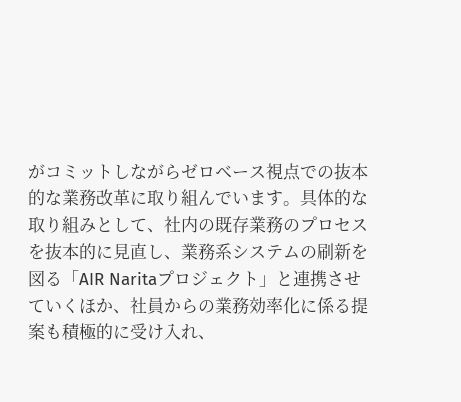がコミットしながらゼロベース視点での抜本的な業務改革に取り組んでいます。具体的な取り組みとして、社内の既存業務のプロセスを抜本的に見直し、業務系システムの刷新を図る「AIR Naritaプロジェクト」と連携させていくほか、社員からの業務効率化に係る提案も積極的に受け入れ、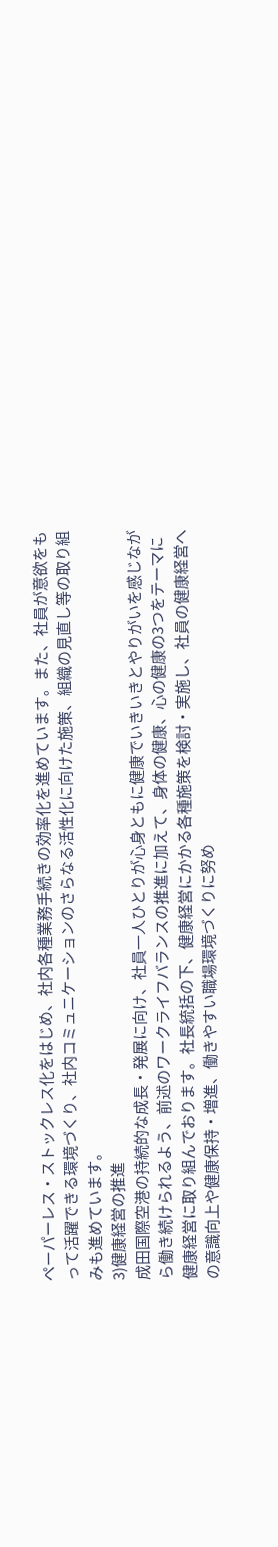ペーパーレス・ストックレス化をはじめ、社内各種業務手続きの効率化を進めています。また、社員が意欲をもって活躍できる環境づくり、社内コミュニケーションのさらなる活性化に向けた施策、組織の見直し等の取り組みも進めています。
3)健康経営の推進
成田国際空港の持続的な成長・発展に向け、社員一人ひとりが心身ともに健康でいきいきとやりがいを感じながら働き続けられるよう、前述のワークライフバランスの推進に加えて、身体の健康、心の健康の3つをテーマに健康経営に取り組んでおります。社長統括の下、健康経営にかかる各種施策を検討・実施し、社員の健康経営への意識向上や健康保持・増進、働きやすい職場環境づくりに努め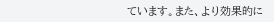ています。また、より効果的に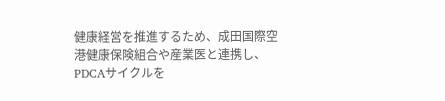健康経営を推進するため、成田国際空港健康保険組合や産業医と連携し、PDCAサイクルを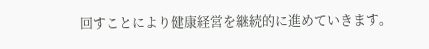回すことにより健康経営を継続的に進めていきます。